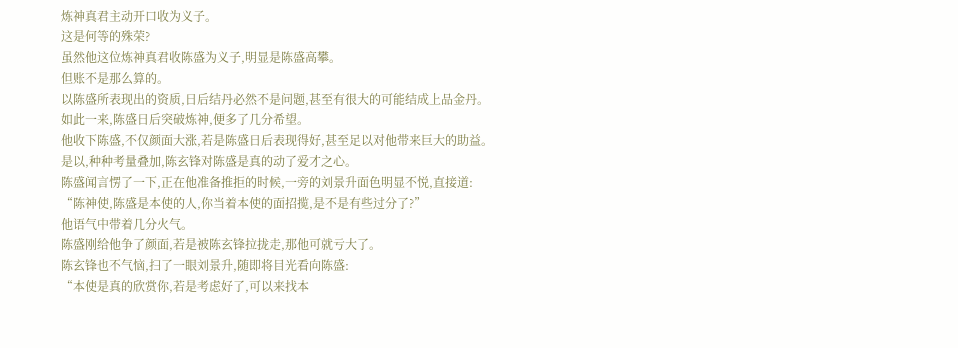炼神真君主动开口收为义子。
这是何等的殊荣?
虽然他这位炼神真君收陈盛为义子,明显是陈盛高攀。
但账不是那么算的。
以陈盛所表现出的资质,日后结丹必然不是问题,甚至有很大的可能结成上品金丹。
如此一来,陈盛日后突破炼神,便多了几分希望。
他收下陈盛,不仅颜面大涨,若是陈盛日后表现得好,甚至足以对他带来巨大的助益。
是以,种种考量叠加,陈玄锋对陈盛是真的动了爱才之心。
陈盛闻言愣了一下,正在他准备推拒的时候,一旁的刘景升面色明显不悦,直接道:
“陈神使,陈盛是本使的人,你当着本使的面招揽,是不是有些过分了?”
他语气中带着几分火气。
陈盛刚给他争了颜面,若是被陈玄锋拉拢走,那他可就亏大了。
陈玄锋也不气恼,扫了一眼刘景升,随即将目光看向陈盛:
“本使是真的欣赏你,若是考虑好了,可以来找本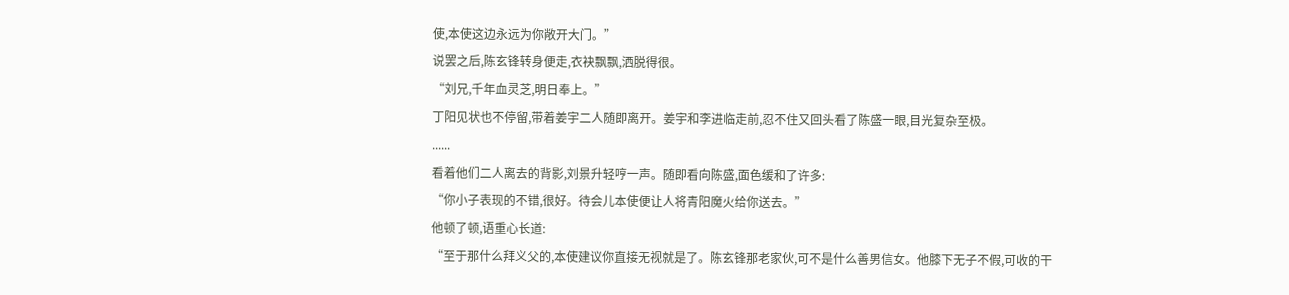使,本使这边永远为你敞开大门。”
说罢之后,陈玄锋转身便走,衣袂飘飘,洒脱得很。
“刘兄,千年血灵芝,明日奉上。”
丁阳见状也不停留,带着姜宇二人随即离开。姜宇和李进临走前,忍不住又回头看了陈盛一眼,目光复杂至极。
......
看着他们二人离去的背影,刘景升轻哼一声。随即看向陈盛,面色缓和了许多:
“你小子表现的不错,很好。待会儿本使便让人将青阳魔火给你送去。”
他顿了顿,语重心长道:
“至于那什么拜义父的,本使建议你直接无视就是了。陈玄锋那老家伙,可不是什么善男信女。他膝下无子不假,可收的干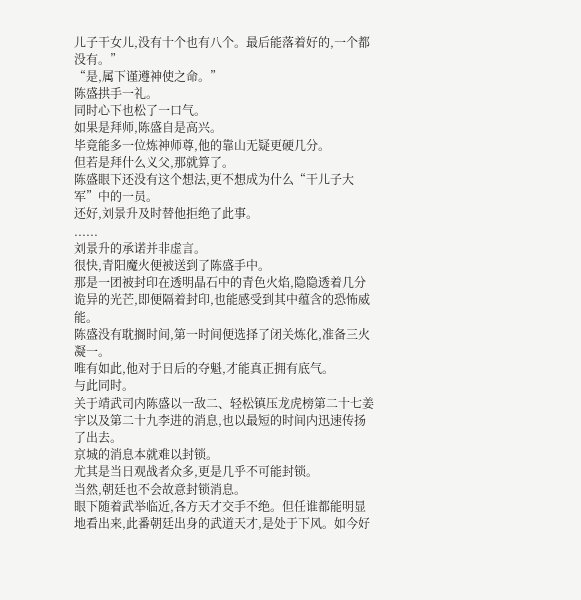儿子干女儿,没有十个也有八个。最后能落着好的,一个都没有。”
“是,属下谨遵神使之命。”
陈盛拱手一礼。
同时心下也松了一口气。
如果是拜师,陈盛自是高兴。
毕竟能多一位炼神师尊,他的靠山无疑更硬几分。
但若是拜什么义父,那就算了。
陈盛眼下还没有这个想法,更不想成为什么“干儿子大军”中的一员。
还好,刘景升及时替他拒绝了此事。
......
刘景升的承诺并非虚言。
很快,青阳魔火便被送到了陈盛手中。
那是一团被封印在透明晶石中的青色火焰,隐隐透着几分诡异的光芒,即便隔着封印,也能感受到其中蕴含的恐怖威能。
陈盛没有耽搁时间,第一时间便选择了闭关炼化,准备三火凝一。
唯有如此,他对于日后的夺魁,才能真正拥有底气。
与此同时。
关于靖武司内陈盛以一敌二、轻松镇压龙虎榜第二十七姜宇以及第二十九李进的消息,也以最短的时间内迅速传扬了出去。
京城的消息本就难以封锁。
尤其是当日观战者众多,更是几乎不可能封锁。
当然,朝廷也不会故意封锁消息。
眼下随着武举临近,各方天才交手不绝。但任谁都能明显地看出来,此番朝廷出身的武道天才,是处于下风。如今好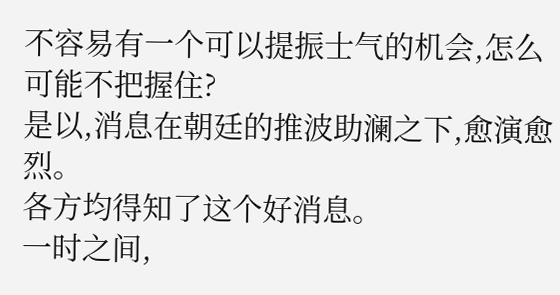不容易有一个可以提振士气的机会,怎么可能不把握住?
是以,消息在朝廷的推波助澜之下,愈演愈烈。
各方均得知了这个好消息。
一时之间,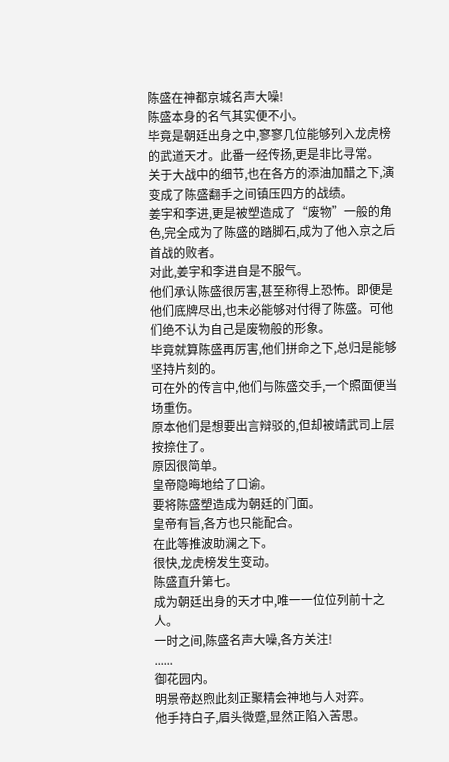陈盛在神都京城名声大噪!
陈盛本身的名气其实便不小。
毕竟是朝廷出身之中,寥寥几位能够列入龙虎榜的武道天才。此番一经传扬,更是非比寻常。
关于大战中的细节,也在各方的添油加醋之下,演变成了陈盛翻手之间镇压四方的战绩。
姜宇和李进,更是被塑造成了“废物”一般的角色,完全成为了陈盛的踏脚石,成为了他入京之后首战的败者。
对此,姜宇和李进自是不服气。
他们承认陈盛很厉害,甚至称得上恐怖。即便是他们底牌尽出,也未必能够对付得了陈盛。可他们绝不认为自己是废物般的形象。
毕竟就算陈盛再厉害,他们拼命之下,总归是能够坚持片刻的。
可在外的传言中,他们与陈盛交手,一个照面便当场重伤。
原本他们是想要出言辩驳的,但却被靖武司上层按捺住了。
原因很简单。
皇帝隐晦地给了口谕。
要将陈盛塑造成为朝廷的门面。
皇帝有旨,各方也只能配合。
在此等推波助澜之下。
很快,龙虎榜发生变动。
陈盛直升第七。
成为朝廷出身的天才中,唯一一位位列前十之人。
一时之间,陈盛名声大噪,各方关注!
......
御花园内。
明景帝赵煦此刻正聚精会神地与人对弈。
他手持白子,眉头微蹙,显然正陷入苦思。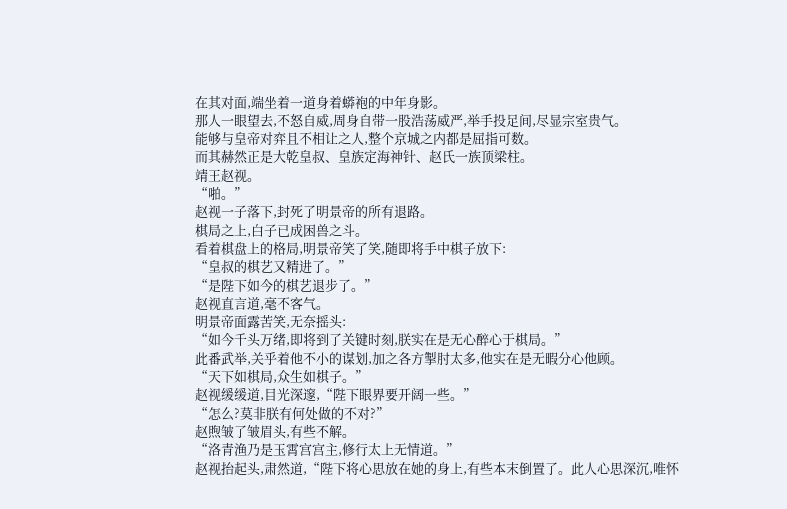在其对面,端坐着一道身着蟒袍的中年身影。
那人一眼望去,不怒自威,周身自带一股浩荡威严,举手投足间,尽显宗室贵气。
能够与皇帝对弈且不相让之人,整个京城之内都是屈指可数。
而其赫然正是大乾皇叔、皇族定海神针、赵氏一族顶梁柱。
靖王赵视。
“啪。”
赵视一子落下,封死了明景帝的所有退路。
棋局之上,白子已成困兽之斗。
看着棋盘上的格局,明景帝笑了笑,随即将手中棋子放下:
“皇叔的棋艺又精进了。”
“是陛下如今的棋艺退步了。”
赵视直言道,毫不客气。
明景帝面露苦笑,无奈摇头:
“如今千头万绪,即将到了关键时刻,朕实在是无心醉心于棋局。”
此番武举,关乎着他不小的谋划,加之各方掣肘太多,他实在是无暇分心他顾。
“天下如棋局,众生如棋子。”
赵视缓缓道,目光深邃,“陛下眼界要开阔一些。”
“怎么?莫非朕有何处做的不对?”
赵煦皱了皱眉头,有些不解。
“洛青渔乃是玉霄宫宫主,修行太上无情道。”
赵视抬起头,肃然道,“陛下将心思放在她的身上,有些本末倒置了。此人心思深沉,唯怀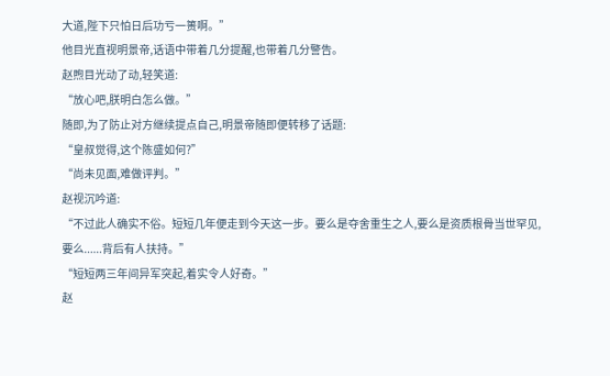大道,陛下只怕日后功亏一篑啊。”
他目光直视明景帝,话语中带着几分提醒,也带着几分警告。
赵煦目光动了动,轻笑道:
“放心吧,朕明白怎么做。”
随即,为了防止对方继续提点自己,明景帝随即便转移了话题:
“皇叔觉得,这个陈盛如何?”
“尚未见面,难做评判。”
赵视沉吟道:
“不过此人确实不俗。短短几年便走到今天这一步。要么是夺舍重生之人,要么是资质根骨当世罕见,要么......背后有人扶持。”
“短短两三年间异军突起,着实令人好奇。”
赵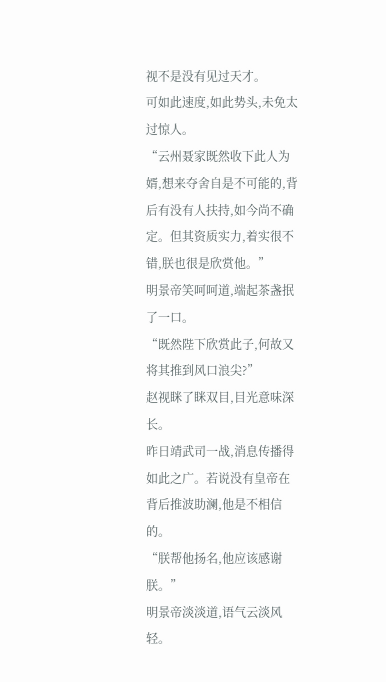视不是没有见过天才。
可如此速度,如此势头,未免太过惊人。
“云州聂家既然收下此人为婿,想来夺舍自是不可能的,背后有没有人扶持,如今尚不确定。但其资质实力,着实很不错,朕也很是欣赏他。”
明景帝笑呵呵道,端起茶盏抿了一口。
“既然陛下欣赏此子,何故又将其推到风口浪尖?”
赵视眯了眯双目,目光意味深长。
昨日靖武司一战,消息传播得如此之广。若说没有皇帝在背后推波助澜,他是不相信的。
“朕帮他扬名,他应该感谢朕。”
明景帝淡淡道,语气云淡风轻。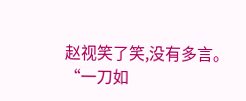赵视笑了笑,没有多言。
“一刀如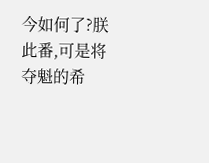今如何了?朕此番,可是将夺魁的希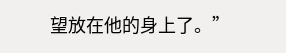望放在他的身上了。”